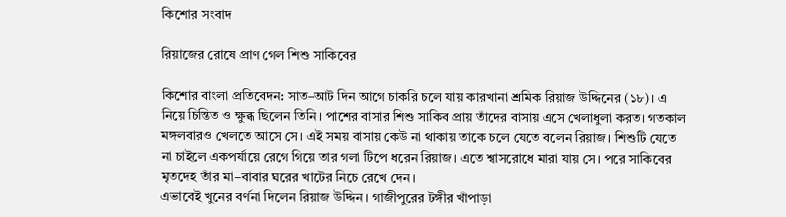কিশোর সংবাদ

রিয়াজের রোষে প্রাণ গেল শিশু সাকিবের

কিশোর বাংলা প্রতিবেদন: সাত–আট দিন আগে চাকরি চলে যায় কারখানা শ্রমিক রিয়াজ উদ্দিনের (১৮)। এ নিয়ে চিন্তিত ও ক্ষুব্ধ ছিলেন তিনি। পাশের বাসার শিশু সাকিব প্রায় তাঁদের বাসায় এসে খেলাধুলা করত। গতকাল মঙ্গলবারও খেলতে আসে সে। এই সময় বাসায় কেউ না থাকায় তাকে চলে যেতে বলেন রিয়াজ। শিশুটি যেতে না চাইলে একপর্যায়ে রেগে গিয়ে তার গলা টিপে ধরেন রিয়াজ। এতে শ্বাসরোধে মারা যায় সে। পরে সাকিবের মৃতদেহ তাঁর মা–বাবার ঘরের খাটের নিচে রেখে দেন।
এভাবেই খুনের বর্ণনা দিলেন রিয়াজ উদ্দিন। গাজীপুরের টঙ্গীর খাঁপাড়া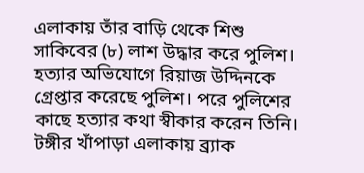এলাকায় তাঁর বাড়ি থেকে শিশু সাকিবের (৮) লাশ উদ্ধার করে পুলিশ। হত্যার অভিযোগে রিয়াজ উদ্দিনকে গ্রেপ্তার করেছে পুলিশ। পরে পুলিশের কাছে হত্যার কথা স্বীকার করেন তিনি।
টঙ্গীর খাঁপাড়া এলাকায় ব্র্যাক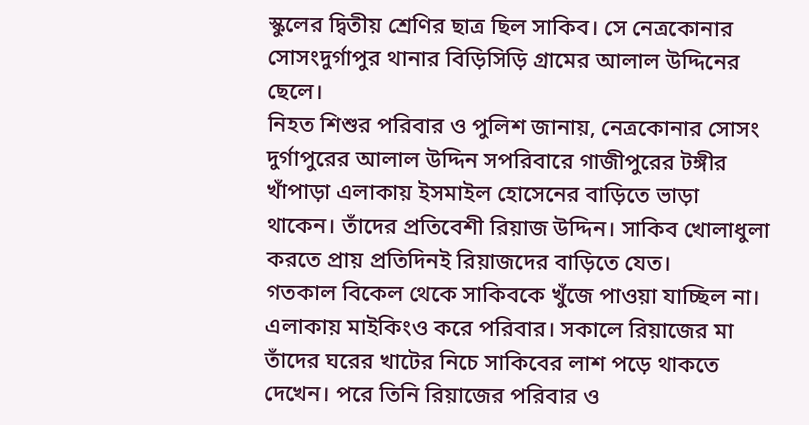স্কুলের দ্বিতীয় শ্রেণির ছাত্র ছিল সাকিব। সে নেত্রকোনার সোসংদুর্গাপুর থানার বিড়িসিড়ি গ্রামের আলাল উদ্দিনের ছেলে।
নিহত শিশুর পরিবার ও পুলিশ জানায়, নেত্রকোনার সোসং দুর্গাপুরের আলাল উদ্দিন সপরিবারে গাজীপুরের টঙ্গীর খাঁপাড়া এলাকায় ইসমাইল হোসেনের বাড়িতে ভাড়া থাকেন। তাঁদের প্রতিবেশী রিয়াজ উদ্দিন। সাকিব খোলাধুলা করতে প্রায় প্রতিদিনই রিয়াজদের বাড়িতে যেত।
গতকাল বিকেল থেকে সাকিবকে খুঁজে পাওয়া যাচ্ছিল না। এলাকায় মাইকিংও করে পরিবার। সকালে রিয়াজের মা তাঁদের ঘরের খাটের নিচে সাকিবের লাশ পড়ে থাকতে দেখেন। পরে তিনি রিয়াজের পরিবার ও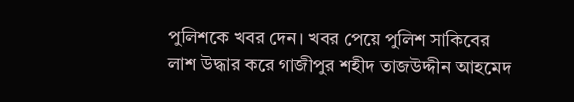পুলিশকে খবর দেন। খবর পেয়ে পুলিশ সাকিবের লাশ উদ্ধার করে গাজীপুর শহীদ তাজউদ্দীন আহমেদ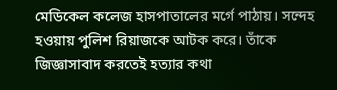মেডিকেল কলেজ হাসপাতালের মর্গে পাঠায়। সন্দেহ হওয়ায় পুলিশ রিয়াজকে আটক করে। তাঁকে জিজ্ঞাসাবাদ করতেই হত্যার কথা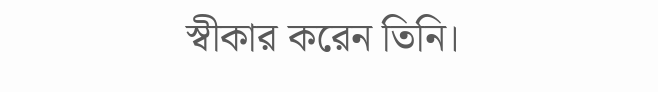স্বীকার করেন তিনি।